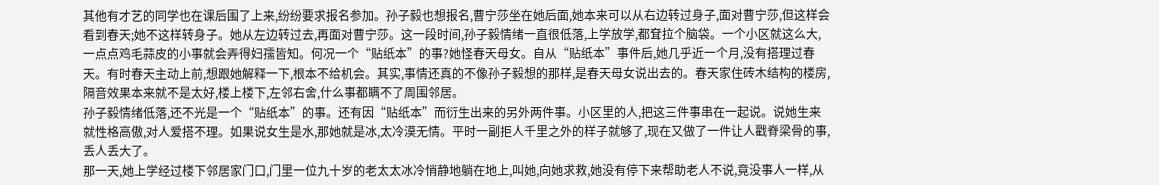其他有才艺的同学也在课后围了上来,纷纷要求报名参加。孙子毅也想报名,曹宁莎坐在她后面,她本来可以从右边转过身子,面对曹宁莎,但这样会看到春天;她不这样转身子。她从左边转过去,再面对曹宁莎。这一段时间,孙子毅情绪一直很低落,上学放学,都耷拉个脑袋。一个小区就这么大,一点点鸡毛蒜皮的小事就会弄得妇孺皆知。何况一个“贴纸本”的事?她怪春天母女。自从“贴纸本”事件后,她几乎近一个月,没有搭理过春天。有时春天主动上前,想跟她解释一下,根本不给机会。其实,事情还真的不像孙子毅想的那样,是春天母女说出去的。春天家住砖木结构的楼房,隔音效果本来就不是太好,楼上楼下,左邻右舍,什么事都瞒不了周围邻居。
孙子毅情绪低落,还不光是一个“贴纸本”的事。还有因“贴纸本”而衍生出来的另外两件事。小区里的人,把这三件事串在一起说。说她生来就性格高傲,对人爱搭不理。如果说女生是水,那她就是冰,太冷漠无情。平时一副拒人千里之外的样子就够了,现在又做了一件让人戳脊梁骨的事,丢人丢大了。
那一天,她上学经过楼下邻居家门口,门里一位九十岁的老太太冰冷悄静地躺在地上,叫她,向她求救,她没有停下来帮助老人不说,竟没事人一样,从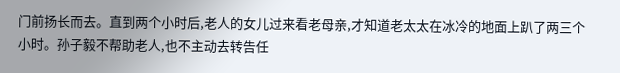门前扬长而去。直到两个小时后,老人的女儿过来看老母亲,才知道老太太在冰冷的地面上趴了两三个小时。孙子毅不帮助老人,也不主动去转告任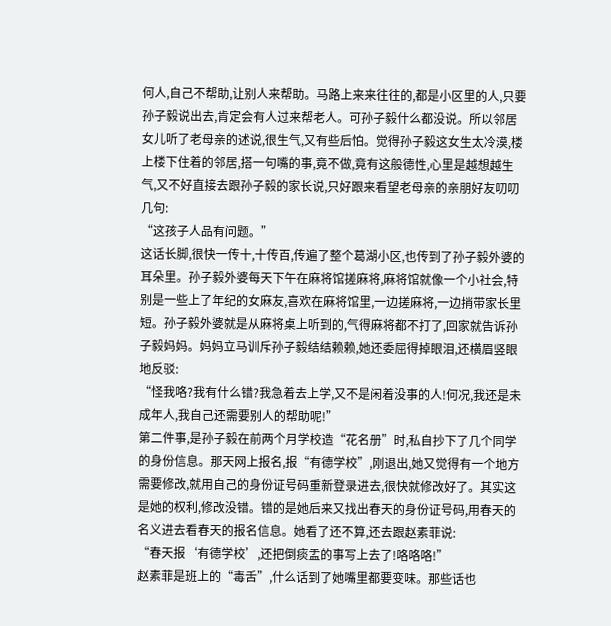何人,自己不帮助,让别人来帮助。马路上来来往往的,都是小区里的人,只要孙子毅说出去,肯定会有人过来帮老人。可孙子毅什么都没说。所以邻居女儿听了老母亲的述说,很生气,又有些后怕。觉得孙子毅这女生太冷漠,楼上楼下住着的邻居,搭一句嘴的事,竟不做,竟有这般德性,心里是越想越生气,又不好直接去跟孙子毅的家长说,只好跟来看望老母亲的亲朋好友叨叨几句:
“这孩子人品有问题。”
这话长脚,很快一传十,十传百,传遍了整个葛湖小区,也传到了孙子毅外婆的耳朵里。孙子毅外婆每天下午在麻将馆搓麻将,麻将馆就像一个小社会,特别是一些上了年纪的女麻友,喜欢在麻将馆里,一边搓麻将,一边捎带家长里短。孙子毅外婆就是从麻将桌上听到的,气得麻将都不打了,回家就告诉孙子毅妈妈。妈妈立马训斥孙子毅结结赖赖,她还委屈得掉眼泪,还横眉竖眼地反驳:
“怪我咯?我有什么错?我急着去上学,又不是闲着没事的人!何况,我还是未成年人,我自己还需要别人的帮助呢!”
第二件事,是孙子毅在前两个月学校造“花名册”时,私自抄下了几个同学的身份信息。那天网上报名,报“有德学校”,刚退出,她又觉得有一个地方需要修改,就用自己的身份证号码重新登录进去,很快就修改好了。其实这是她的权利,修改没错。错的是她后来又找出春天的身份证号码,用春天的名义进去看春天的报名信息。她看了还不算,还去跟赵素菲说:
“春天报‘有德学校’,还把倒痰盂的事写上去了!咯咯咯!”
赵素菲是班上的“毒舌”,什么话到了她嘴里都要变味。那些话也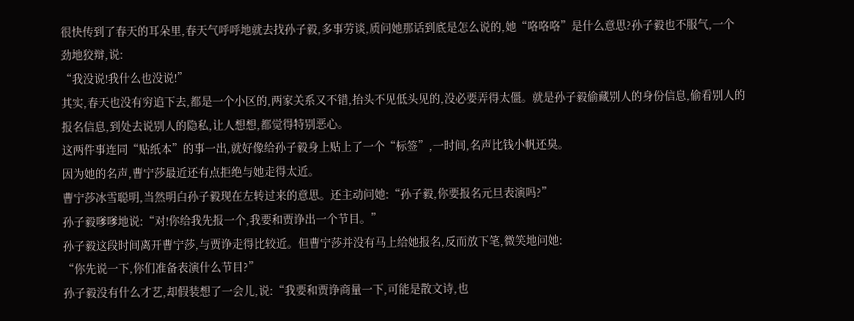很快传到了春天的耳朵里,春天气呼呼地就去找孙子毅,多事劳谈,质问她那话到底是怎么说的,她“咯咯咯”是什么意思?孙子毅也不服气,一个劲地狡辩,说:
“我没说!我什么也没说!”
其实,春天也没有穷追下去,都是一个小区的,两家关系又不错,抬头不见低头见的,没必要弄得太僵。就是孙子毅偷藏别人的身份信息,偷看别人的报名信息,到处去说别人的隐私,让人想想,都觉得特别恶心。
这两件事连同“贴纸本”的事一出,就好像给孙子毅身上贴上了一个“标签”,一时间,名声比钱小帆还臭。
因为她的名声,曹宁莎最近还有点拒绝与她走得太近。
曹宁莎冰雪聪明,当然明白孙子毅现在左转过来的意思。还主动问她:“孙子毅,你要报名元旦表演吗?”
孙子毅嗲嗲地说:“对!你给我先报一个,我要和贾诤出一个节目。”
孙子毅这段时间离开曹宁莎,与贾诤走得比较近。但曹宁莎并没有马上给她报名,反而放下笔,微笑地问她:
“你先说一下,你们准备表演什么节目?”
孙子毅没有什么才艺,却假装想了一会儿,说:“我要和贾诤商量一下,可能是散文诗,也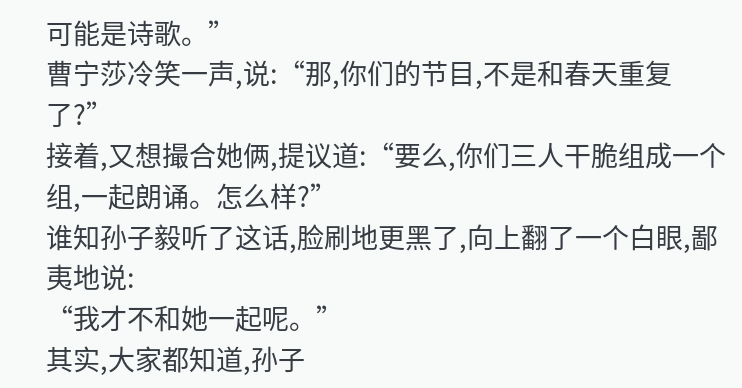可能是诗歌。”
曹宁莎冷笑一声,说:“那,你们的节目,不是和春天重复了?”
接着,又想撮合她俩,提议道:“要么,你们三人干脆组成一个组,一起朗诵。怎么样?”
谁知孙子毅听了这话,脸刷地更黑了,向上翻了一个白眼,鄙夷地说:
“我才不和她一起呢。”
其实,大家都知道,孙子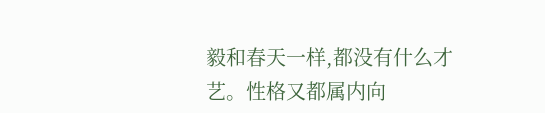毅和春天一样,都没有什么才艺。性格又都属内向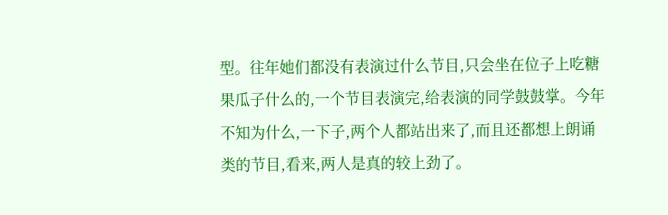型。往年她们都没有表演过什么节目,只会坐在位子上吃糖果瓜子什么的,一个节目表演完,给表演的同学鼓鼓掌。今年不知为什么,一下子,两个人都站出来了,而且还都想上朗诵类的节目,看来,两人是真的较上劲了。